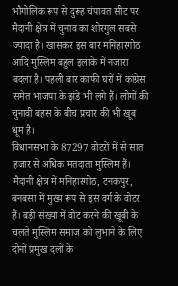भौगोलिक रूप से दुरूह चंपावत सीट पर मैदानी क्षेत्र में चुनाव का शोरगुल सबसे ज्यादा है। खासकर इस बार मनिहारगोठ आदि मुस्लिम बहुल इलाके में नजारा बदला है। पहली बार काफी घरों में कांग्रेस समेत भाजपा के झंडे भी लगे हैं। लोगों की चुनावी बहस के बीच प्रचार की भी खूब धूम है।
विधानसभा के 87297 वोटरों में से सात हजार से अधिक मतदाता मुस्लिम हैं। मैदानी क्षेत्र में मनिहारगोठ, टनकपुर, बनबसा में मुख्य रूप से इस वर्ग के वोटर हैं। बड़ी संख्या में वोट करने की खूबी के चलते मुस्लिम समाज को लुभाने के लिए दोनों प्रमुख दलों के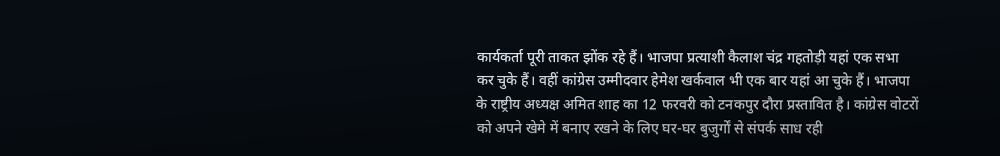कार्यकर्ता पूरी ताकत झोंक रहे हैं। भाजपा प्रत्याशी कैलाश चंद्र गहतोड़ी यहां एक सभा कर चुके हैं। वहीं कांग्रेस उम्मीदवार हेमेश खर्कवाल भी एक बार यहां आ चुके हैं। भाजपा के राष्ट्रीय अध्यक्ष अमित शाह का 12 फरवरी को टनकपुर दौरा प्रस्तावित है। कांग्रेस वोटरों को अपने खेमे में बनाए रखने के लिए घर-घर बुजुर्गों से संपर्क साध रही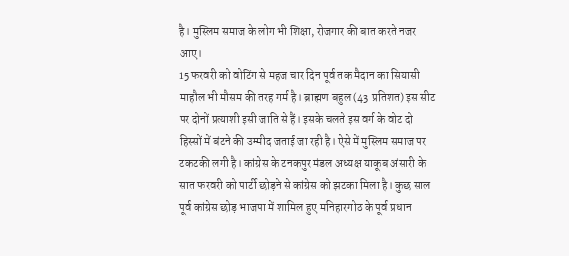है। मुस्लिम समाज के लोग भी शिक्षा, रोजगार की बात करते नजर आए।
15 फरवरी को वोटिंग से महज चार दिन पूर्व तक मैदान का सियासी माहौल भी मौसम की तरह गर्म है। ब्राह्मण बहुल (43 प्रतिशत) इस सीट पर दोनों प्रत्याशी इसी जाति से हैं। इसके चलते इस वर्ग के वोट दो हिस्सों में बंटने की उम्मीद जताई जा रही है। ऐसे में मुस्लिम समाज पर टकटकी लगी है। कांग्रेस के टनकपुर मंडल अध्यक्ष याकूब अंसारी के सात फरवरी को पार्टी छोड़ने से कांग्रेस को झटका मिला है। कुछ साल पूर्व कांग्रेस छोड़ भाजपा में शामिल हुए मनिहारगोठ के पूर्व प्रधान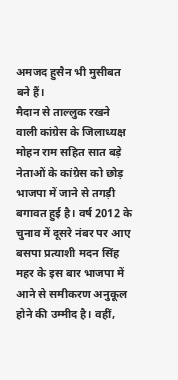अमजद हुसैन भी मुसीबत बने हैं।
मैदान से ताल्लुक रखने वाली कांग्रेस के जिलाध्यक्ष मोहन राम सहित सात बड़े नेताओं के कांग्रेस को छोड़ भाजपा में जाने से तगड़ी बगावत हुई है। वर्ष 2012 के चुनाव में दूसरे नंबर पर आए बसपा प्रत्याशी मदन सिंह महर के इस बार भाजपा में आने से समीकरण अनुकूल होने की उम्मीद है। वहीं,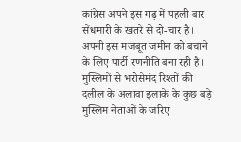कांग्रेस अपने इस गढ़ में पहली बार सेंधमारी के खतरे से दो-चार है। अपनी इस मजबूत जमीन को बचाने के लिए पार्टी रणनीति बना रही है।
मुस्लिमों से भरोसेमंद रिश्तों की दलील के अलावा इलाके के कुछ बड़े मुस्लिम नेताओं के जरिए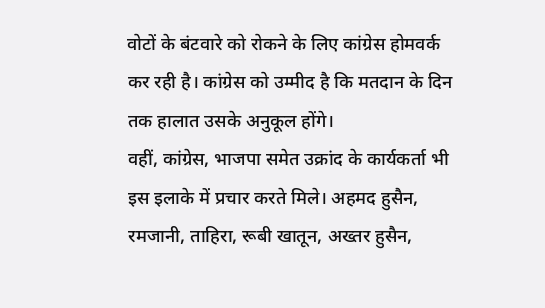वोटों के बंटवारे को रोकने के लिए कांग्रेस होमवर्क कर रही है। कांग्रेस को उम्मीद है कि मतदान के दिन तक हालात उसके अनुकूल होंगे।
वहीं, कांग्रेस, भाजपा समेत उक्रांद के कार्यकर्ता भी इस इलाके में प्रचार करते मिले। अहमद हुसैन, रमजानी, ताहिरा, रूबी खातून, अख्तर हुसैन,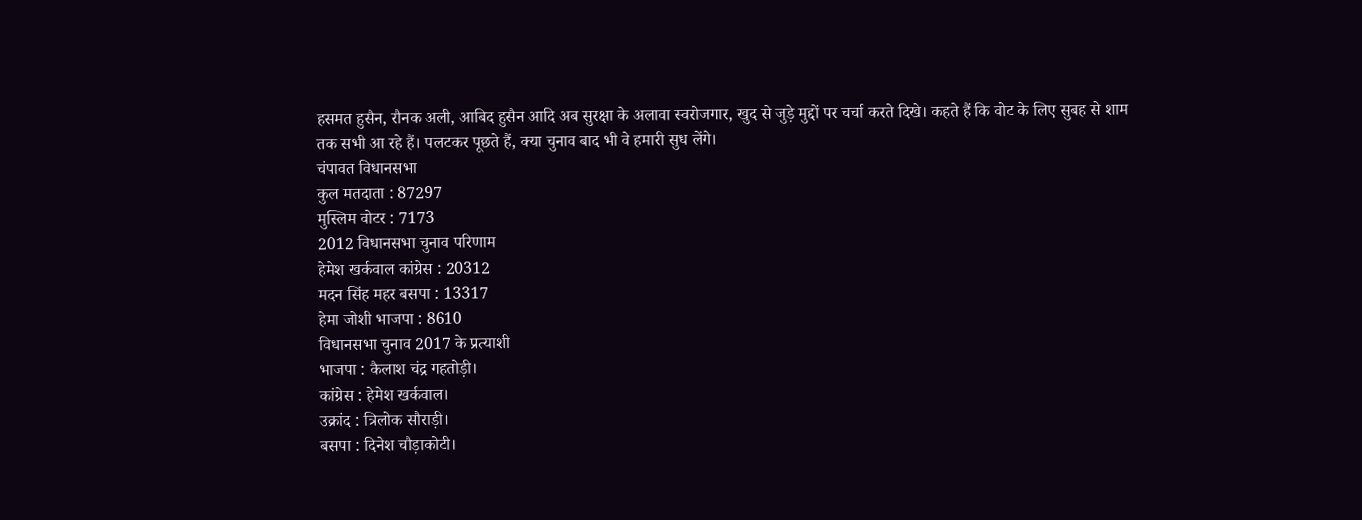हसमत हुसैन, रौनक अली, आबिद हुसैन आदि अब सुरक्षा के अलावा स्वरोजगार, खुद से जुड़े मुद्दों पर चर्चा करते दिखे। कहते हैं कि वोट के लिए सुबह से शाम तक सभी आ रहे हैं। पलटकर पूछते हैं, क्या चुनाव बाद भी वे हमारी सुध लेंगे।
चंपावत विधानसभा
कुल मतदाता : 87297
मुस्लिम वोटर : 7173
2012 विधानसभा चुनाव परिणाम
हेमेश खर्कवाल कांग्रेस : 20312
मदन सिंह महर बसपा : 13317
हेमा जोशी भाजपा : 8610
विधानसभा चुनाव 2017 के प्रत्याशी
भाजपा : कैलाश चंद्र गहतोड़ी।
कांग्रेस : हेमेश खर्कवाल।
उक्रांद : त्रिलोक सौराड़ी।
बसपा : दिनेश चौड़ाकोटी।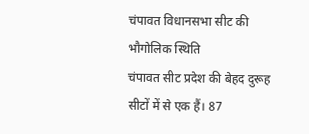चंपावत विधानसभा सीट की भौगोलिक स्थिति
चंपावत सीट प्रदेश की बेहद दुरूह सीटों में से एक हैं। 87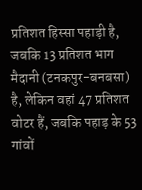प्रतिशत हिस्सा पहाड़ी है, जबकि 13 प्रतिशत भाग मैदानी (टनकपुर-बनबसा) है, लेकिन वहां 47 प्रतिशत वोटर हैं, जबकि पहाड़ के 53 गांवों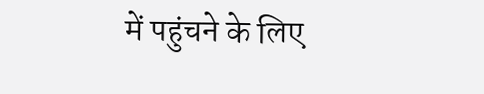में पहुंचने के लिए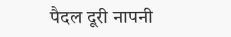पैदल दूरी नापनी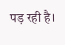पड़ रही है।